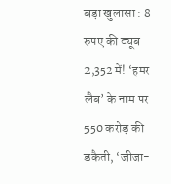बड़ा खुलासा : 8 रुपए की ट्यूब 2,352 में! ‘हमर लैब’ के नाम पर 550 करोड़ की डकैती, ‘जीजा-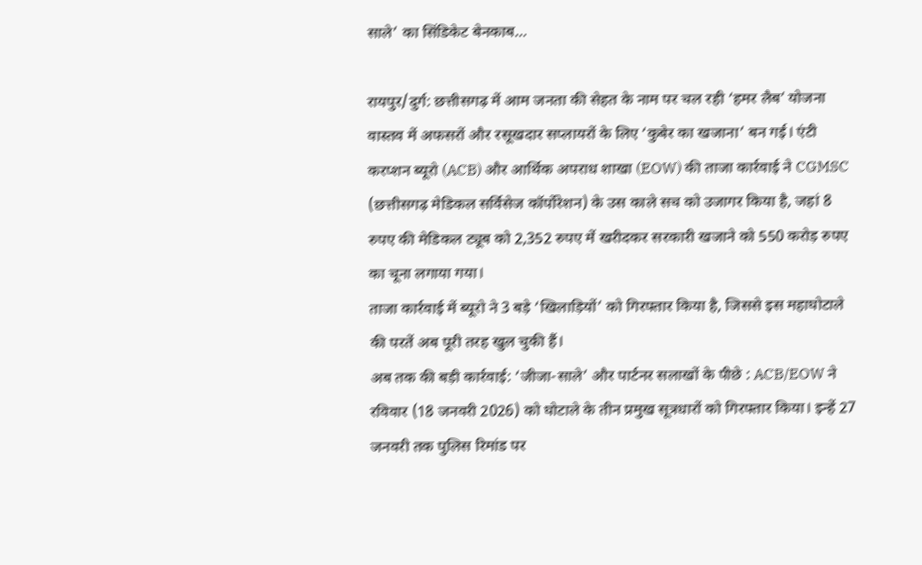साले’ का सिंडिकेट बेनकाब…

रायपुर/दुर्ग: छत्तीसगढ़ में आम जनता की सेहत के नाम पर चल रही ‘हमर लैब’ योजना वास्तव में अफसरों और रसूखदार सप्लायरों के लिए ‘कुबेर का खजाना’ बन गई। एंटी करप्शन ब्यूरो (ACB) और आर्थिक अपराध शाखा (EOW) की ताजा कार्रवाई ने CGMSC (छत्तीसगढ़ मेडिकल सर्विसेज कॉर्पोरेशन) के उस काले सच को उजागर किया है, जहां 8 रुपए की मेडिकल ट्यूब को 2,352 रुपए में खरीदकर सरकारी खजाने को 550 करोड़ रुपए का चूना लगाया गया।
ताजा कार्रवाई में ब्यूरो ने 3 बड़े ‘खिलाड़ियों’ को गिरफ्तार किया है, जिससे इस महाघोटाले की परतें अब पूरी तरह खुल चुकी हैं।
अब तक की बड़ी कार्रवाई: ‘जीजा-साले’ और पार्टनर सलाखों के पीछे : ACB/EOW ने रविवार (18 जनवरी 2026) को घोटाले के तीन प्रमुख सूत्रधारों को गिरफ्तार किया। इन्हें 27 जनवरी तक पुलिस रिमांड पर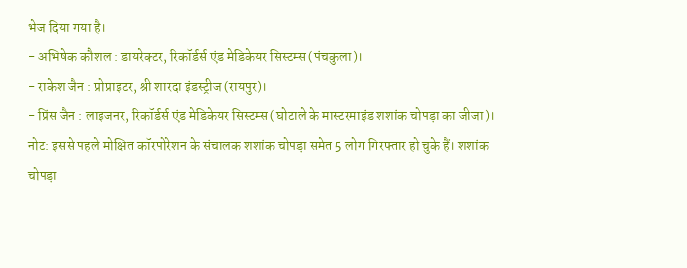भेज दिया गया है।
- अभिषेक कौशल : डायरेक्टर, रिकॉर्डर्स एंड मेडिकेयर सिस्टम्स (पंचकुला)।
- राकेश जैन : प्रोप्राइटर, श्री शारदा इंडस्ट्रीज (रायपुर)।
- प्रिंस जैन : लाइजनर, रिकॉर्डर्स एंड मेडिकेयर सिस्टम्स (घोटाले के मास्टरमाइंड शशांक चोपड़ा का जीजा)।
नोट: इससे पहले मोक्षित कॉरपोरेशन के संचालक शशांक चोपड़ा समेत 5 लोग गिरफ्तार हो चुके हैं। शशांक चोपड़ा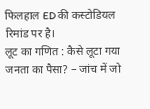फिलहाल ED की कस्टोडियल रिमांड पर है।
लूट का गणित : कैसे लूटा गया जनता का पैसा? – जांच में जो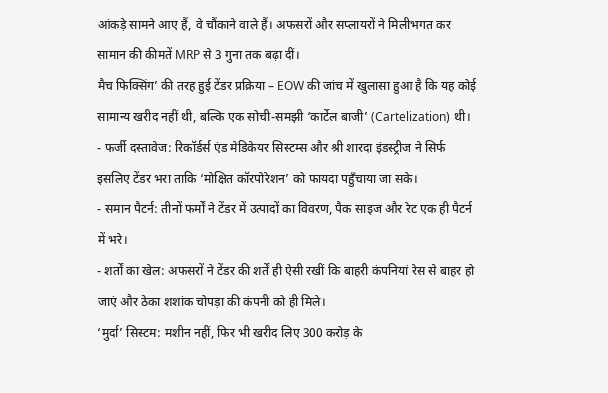आंकड़े सामने आए हैं, वे चौंकाने वाले हैं। अफसरों और सप्लायरों ने मिलीभगत कर सामान की कीमतें MRP से 3 गुना तक बढ़ा दीं।
मैच फिक्सिंग’ की तरह हुई टेंडर प्रक्रिया – EOW की जांच में खुलासा हुआ है कि यह कोई सामान्य खरीद नहीं थी, बल्कि एक सोची-समझी ‘कार्टेल बाजी’ (Cartelization) थी।
- फर्जी दस्तावेज: रिकॉर्डर्स एंड मेडिकेयर सिस्टम्स और श्री शारदा इंडस्ट्रीज ने सिर्फ इसलिए टेंडर भरा ताकि ‘मोक्षित कॉरपोरेशन’ को फायदा पहुँचाया जा सके।
- समान पैटर्न: तीनों फर्मों ने टेंडर में उत्पादों का विवरण, पैक साइज और रेट एक ही पैटर्न में भरे।
- शर्तों का खेल: अफसरों ने टेंडर की शर्तें ही ऐसी रखीं कि बाहरी कंपनियां रेस से बाहर हो जाएं और ठेका शशांक चोपड़ा की कंपनी को ही मिले।
‘मुर्दा’ सिस्टम: मशीन नहीं, फिर भी खरीद लिए 300 करोड़ के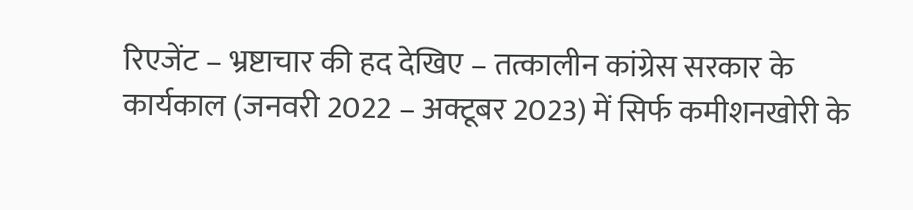रिएजेंट – भ्रष्टाचार की हद देखिए – तत्कालीन कांग्रेस सरकार के कार्यकाल (जनवरी 2022 – अक्टूबर 2023) में सिर्फ कमीशनखोरी के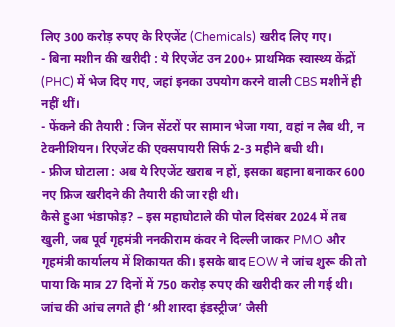लिए 300 करोड़ रुपए के रिएजेंट (Chemicals) खरीद लिए गए।
- बिना मशीन की खरीदी : ये रिएजेंट उन 200+ प्राथमिक स्वास्थ्य केंद्रों (PHC) में भेज दिए गए, जहां इनका उपयोग करने वाली CBS मशीनें ही नहीं थीं।
- फेंकने की तैयारी : जिन सेंटरों पर सामान भेजा गया, वहां न लैब थी, न टेक्नीशियन। रिएजेंट की एक्सपायरी सिर्फ 2-3 महीने बची थी।
- फ्रीज घोटाला : अब ये रिएजेंट खराब न हों, इसका बहाना बनाकर 600 नए फ्रिज खरीदने की तैयारी की जा रही थी।
कैसे हुआ भंडाफोड़? – इस महाघोटाले की पोल दिसंबर 2024 में तब खुली, जब पूर्व गृहमंत्री ननकीराम कंवर ने दिल्ली जाकर PMO और गृहमंत्री कार्यालय में शिकायत की। इसके बाद EOW ने जांच शुरू की तो पाया कि मात्र 27 दिनों में 750 करोड़ रुपए की खरीदी कर ली गई थी।
जांच की आंच लगते ही ‘श्री शारदा इंडस्ट्रीज’ जैसी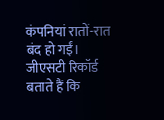कंपनियां रातों-रात बंद हो गईं। जीएसटी रिकॉर्ड बताते हैं कि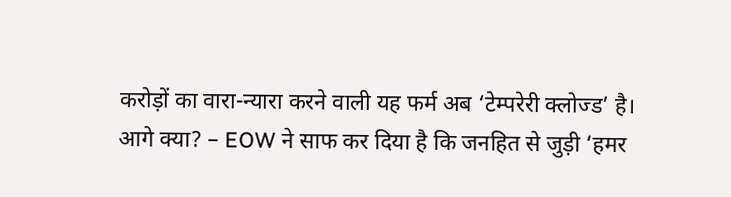करोड़ों का वारा-न्यारा करने वाली यह फर्म अब ‘टेम्परेरी क्लोज्ड’ है।
आगे क्या? – EOW ने साफ कर दिया है कि जनहित से जुड़ी ‘हमर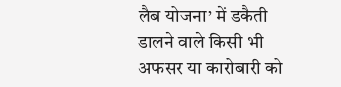लैब योजना’ में डकैती डालने वाले किसी भी अफसर या कारोबारी को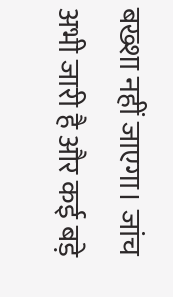बख्शा नहीं जाएगा। जांच अभी जारी है और कई बड़े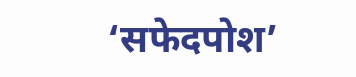‘सफेदपोश’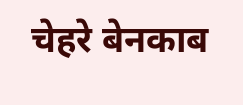चेहरे बेनकाब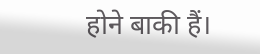होने बाकी हैं।